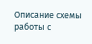Описание схемы работы с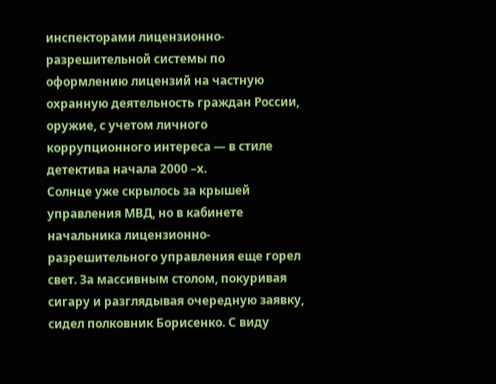инспекторами лицензионно-разрешительной системы по оформлению лицензий на частную охранную деятельность граждан России, оружие, с учетом личного коррупционного интереса — в стиле детектива начала 2000 –х.
Солнце уже скрылось за крышей управления МВД, но в кабинете начальника лицензионно-разрешительного управления еще горел свет. За массивным столом, покуривая сигару и разглядывая очередную заявку, сидел полковник Борисенко. С виду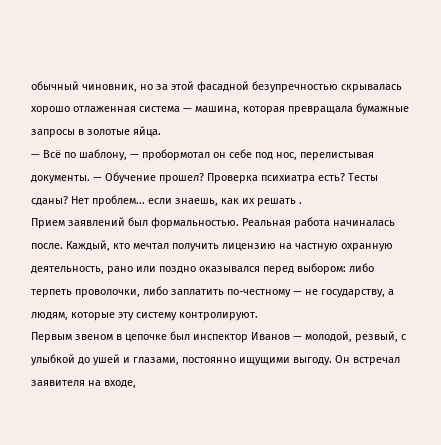обычный чиновник, но за этой фасадной безупречностью скрывалась хорошо отлаженная система — машина, которая превращала бумажные запросы в золотые яйца.
— Всё по шаблону, — пробормотал он себе под нос, перелистывая документы. — Обучение прошел? Проверка психиатра есть? Тесты сданы? Нет проблем... если знаешь, как их решать .
Прием заявлений был формальностью. Реальная работа начиналась после. Каждый, кто мечтал получить лицензию на частную охранную деятельность, рано или поздно оказывался перед выбором: либо терпеть проволочки, либо заплатить по-честному — не государству, а людям, которые эту систему контролируют.
Первым звеном в цепочке был инспектор Иванов — молодой, резвый, с улыбкой до ушей и глазами, постоянно ищущими выгоду. Он встречал заявителя на входе,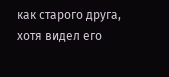как старого друга, хотя видел его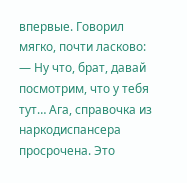впервые. Говорил мягко, почти ласково:
— Ну что, брат, давай посмотрим, что у тебя тут… Ага, справочка из наркодиспансера просрочена. Это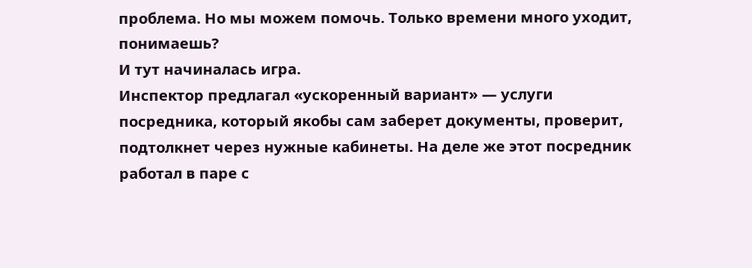проблема. Но мы можем помочь. Только времени много уходит, понимаешь?
И тут начиналась игра.
Инспектор предлагал «ускоренный вариант» — услуги посредника, который якобы сам заберет документы, проверит, подтолкнет через нужные кабинеты. На деле же этот посредник работал в паре с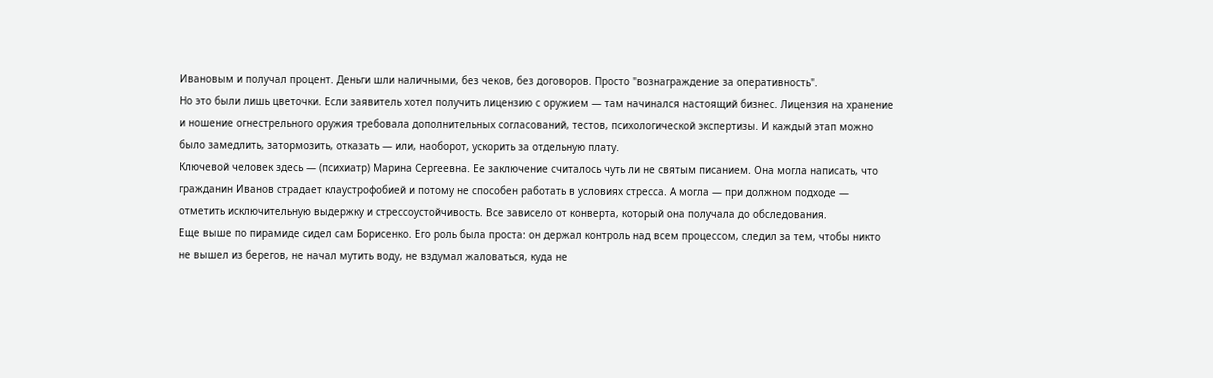Ивановым и получал процент. Деньги шли наличными, без чеков, без договоров. Просто "вознаграждение за оперативность".
Но это были лишь цветочки. Если заявитель хотел получить лицензию с оружием — там начинался настоящий бизнес. Лицензия на хранение и ношение огнестрельного оружия требовала дополнительных согласований, тестов, психологической экспертизы. И каждый этап можно было замедлить, затормозить, отказать — или, наоборот, ускорить за отдельную плату.
Ключевой человек здесь — (психиатр) Марина Сергеевна. Ее заключение считалось чуть ли не святым писанием. Она могла написать, что гражданин Иванов страдает клаустрофобией и потому не способен работать в условиях стресса. А могла — при должном подходе — отметить исключительную выдержку и стрессоустойчивость. Все зависело от конверта, который она получала до обследования.
Еще выше по пирамиде сидел сам Борисенко. Его роль была проста: он держал контроль над всем процессом, следил за тем, чтобы никто не вышел из берегов, не начал мутить воду, не вздумал жаловаться, куда не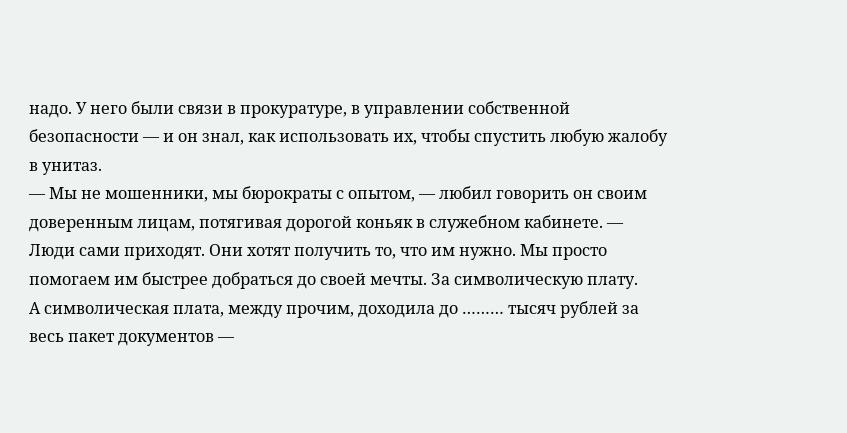надо. У него были связи в прокуратуре, в управлении собственной безопасности — и он знал, как использовать их, чтобы спустить любую жалобу в унитаз.
— Мы не мошенники, мы бюрократы с опытом, — любил говорить он своим доверенным лицам, потягивая дорогой коньяк в служебном кабинете. — Люди сами приходят. Они хотят получить то, что им нужно. Мы просто помогаем им быстрее добраться до своей мечты. За символическую плату.
А символическая плата, между прочим, доходила до ……… тысяч рублей за весь пакет документов —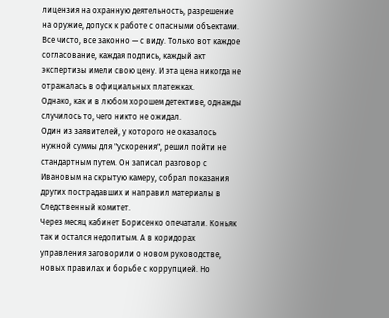лицензия на охранную деятельность, разрешение на оружие, допуск к работе с опасными объектами. Все чисто, все законно — с виду. Только вот каждое согласование, каждая подпись, каждый акт экспертизы имели свою цену. И эта цена никогда не отражалась в официальных платежках.
Однако, как и в любом хорошем детективе, однажды случилось то, чего никто не ожидал.
Один из заявителей, у которого не оказалось нужной суммы для "ускорения", решил пойти не стандартным путем. Он записал разговор с Ивановым на скрытую камеру, собрал показания других пострадавших и направил материалы в Следственный комитет.
Через месяц кабинет Борисенко опечатали. Коньяк так и остался недопитым. А в коридорах управления заговорили о новом руководстве, новых правилах и борьбе с коррупцией. Но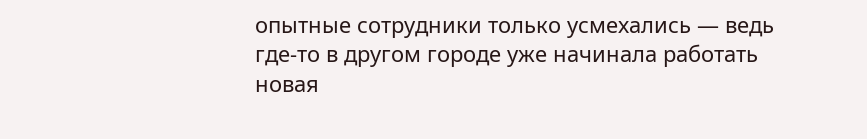опытные сотрудники только усмехались — ведь где-то в другом городе уже начинала работать новая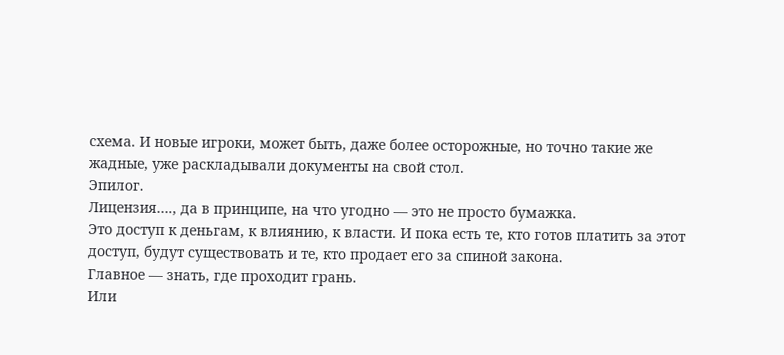схема. И новые игроки, может быть, даже более осторожные, но точно такие же жадные, уже раскладывали документы на свой стол.
Эпилог.
Лицензия…., да в принципе, на что угодно — это не просто бумажка.
Это доступ к деньгам, к влиянию, к власти. И пока есть те, кто готов платить за этот доступ, будут существовать и те, кто продает его за спиной закона.
Главное — знать, где проходит грань.
Или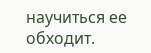научиться ее обходит.